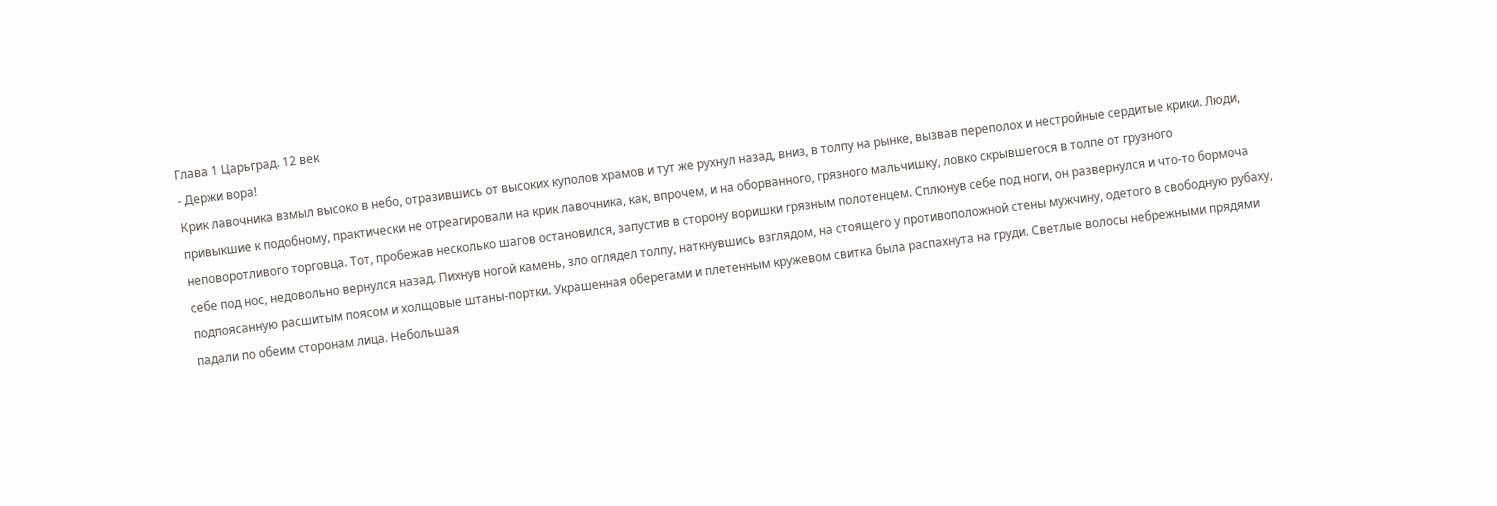Глава 1 Царьград. 12 век
- Держи вора!
Крик лавочника взмыл высоко в небо, отразившись от высоких куполов храмов и тут же рухнул назад, вниз, в толпу на рынке, вызвав переполох и нестройные сердитые крики. Люди, привыкшие к подобному, практически не отреагировали на крик лавочника, как, впрочем, и на оборванного, грязного мальчишку, ловко скрывшегося в толпе от грузного неповоротливого торговца. Тот, пробежав несколько шагов остановился, запустив в сторону воришки грязным полотенцем. Сплюнув себе под ноги, он развернулся и что-то бормоча себе под нос, недовольно вернулся назад. Пихнув ногой камень, зло оглядел толпу, наткнувшись взглядом, на стоящего у противоположной стены мужчину, одетого в свободную рубаху, подпоясанную расшитым поясом и холщовые штаны-портки. Украшенная оберегами и плетенным кружевом свитка была распахнута на груди. Светлые волосы небрежными прядями падали по обеим сторонам лица. Небольшая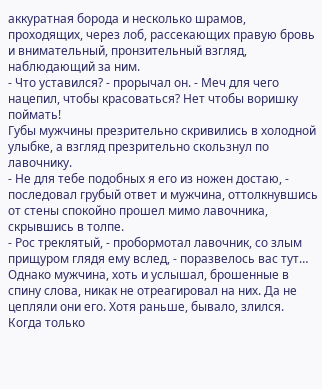аккуратная борода и несколько шрамов, проходящих, через лоб, рассекающих правую бровь и внимательный, пронзительный взгляд, наблюдающий за ним.
- Что уставился? - прорычал он. - Меч для чего нацепил, чтобы красоваться? Нет чтобы воришку поймать!
Губы мужчины презрительно скривились в холодной улыбке, а взгляд презрительно скользнул по лавочнику.
- Не для тебе подобных я его из ножен достаю, - последовал грубый ответ и мужчина, оттолкнувшись от стены спокойно прошел мимо лавочника, скрывшись в толпе.
- Рос треклятый, - пробормотал лавочник, со злым прищуром глядя ему вслед, - поразвелось вас тут…
Однако мужчина, хоть и услышал, брошенные в спину слова, никак не отреагировал на них. Да не цепляли они его. Хотя раньше, бывало, злился. Когда только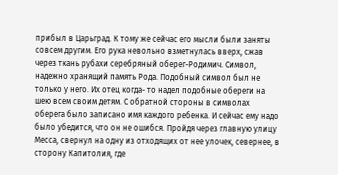прибыл в Царьград. К тому же сейчас его мысли были заняты совсем другим. Его рука невольно взметнулась вверх, сжав через ткань рубахи серебряный оберег-Родимич. Символ, надежно хранящий память Рода. Подобный символ был не только у него. Их отец когда- то надел подобные обереги на шею всем своим детям. С обратной стороны в символах оберега было записано имя каждого ребенка. И сейчас ему надо было убедится, что он не ошибся. Пройдя через главную улицу Месса, свернул на одну из отходящих от нее улочек, севернее, в сторону Капитолия, где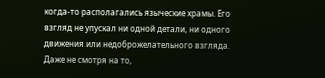когда-то располагались языческие храмы. Его взгляд не упускал ни одной детали, ни одного движения или недоброжелательного взгляда. Даже не смотря на то,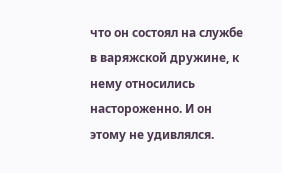что он состоял на службе в варяжской дружине, к нему относились настороженно. И он этому не удивлялся.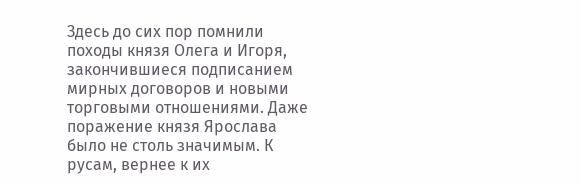Здесь до сих пор помнили походы князя Олега и Игоря, закончившиеся подписанием мирных договоров и новыми торговыми отношениями. Даже поражение князя Ярослава было не столь значимым. К русам, вернее к их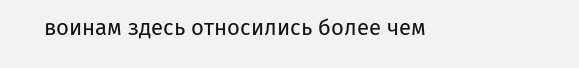воинам здесь относились более чем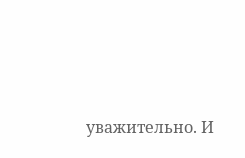уважительно. И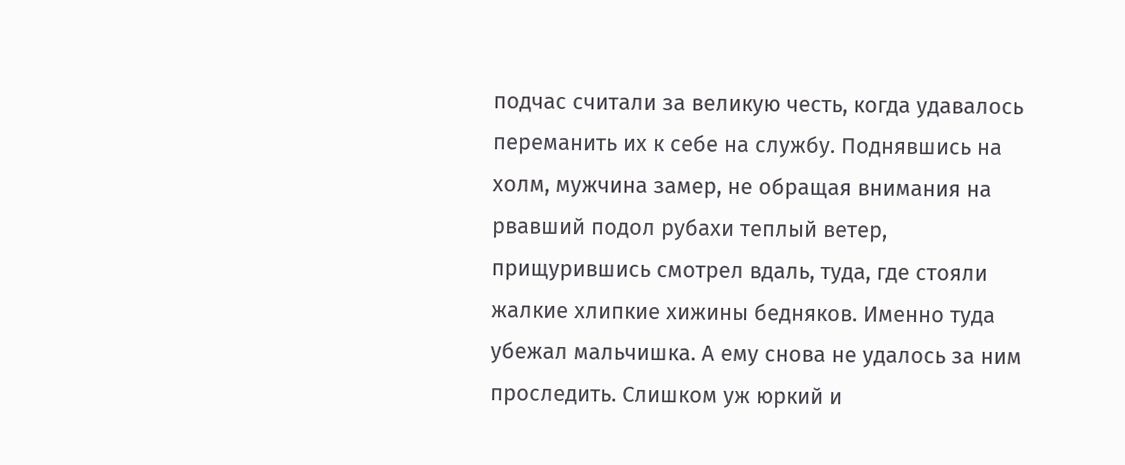подчас считали за великую честь, когда удавалось переманить их к себе на службу. Поднявшись на холм, мужчина замер, не обращая внимания на рвавший подол рубахи теплый ветер, прищурившись смотрел вдаль, туда, где стояли жалкие хлипкие хижины бедняков. Именно туда убежал мальчишка. А ему снова не удалось за ним проследить. Слишком уж юркий и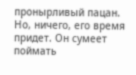пронырливый пацан. Но, ничего, его время придет. Он сумеет поймать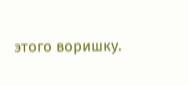этого воришку.